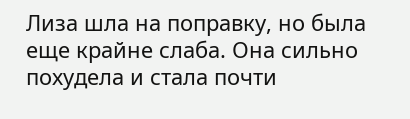Лиза шла на поправку, но была еще крайне слаба. Она сильно похудела и стала почти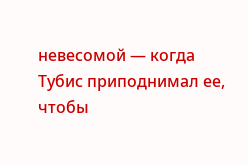невесомой — когда Тубис приподнимал ее, чтобы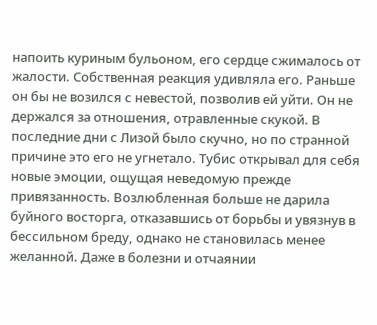напоить куриным бульоном, его сердце сжималось от жалости. Собственная реакция удивляла его. Раньше он бы не возился с невестой, позволив ей уйти. Он не держался за отношения, отравленные скукой. В последние дни с Лизой было скучно, но по странной причине это его не угнетало. Тубис открывал для себя новые эмоции, ощущая неведомую прежде привязанность. Возлюбленная больше не дарила буйного восторга, отказавшись от борьбы и увязнув в бессильном бреду, однако не становилась менее желанной. Даже в болезни и отчаянии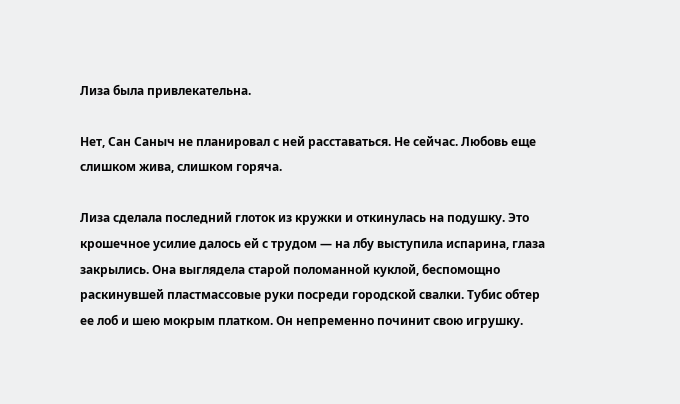Лиза была привлекательна.

Нет, Сан Саныч не планировал с ней расставаться. Не сейчас. Любовь еще слишком жива, слишком горяча.

Лиза сделала последний глоток из кружки и откинулась на подушку. Это крошечное усилие далось ей с трудом — на лбу выступила испарина, глаза закрылись. Она выглядела старой поломанной куклой, беспомощно раскинувшей пластмассовые руки посреди городской свалки. Тубис обтер ее лоб и шею мокрым платком. Он непременно починит свою игрушку.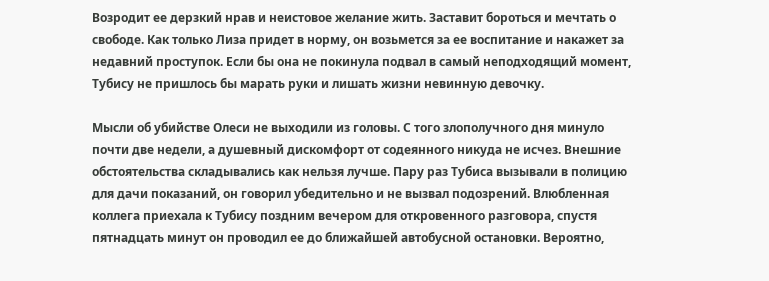Возродит ее дерзкий нрав и неистовое желание жить. Заставит бороться и мечтать о свободе. Как только Лиза придет в норму, он возьмется за ее воспитание и накажет за недавний проступок. Если бы она не покинула подвал в самый неподходящий момент, Тубису не пришлось бы марать руки и лишать жизни невинную девочку.

Мысли об убийстве Олеси не выходили из головы. С того злополучного дня минуло почти две недели, а душевный дискомфорт от содеянного никуда не исчез. Внешние обстоятельства складывались как нельзя лучше. Пару раз Тубиса вызывали в полицию для дачи показаний, он говорил убедительно и не вызвал подозрений. Влюбленная коллега приехала к Тубису поздним вечером для откровенного разговора, спустя пятнадцать минут он проводил ее до ближайшей автобусной остановки. Вероятно,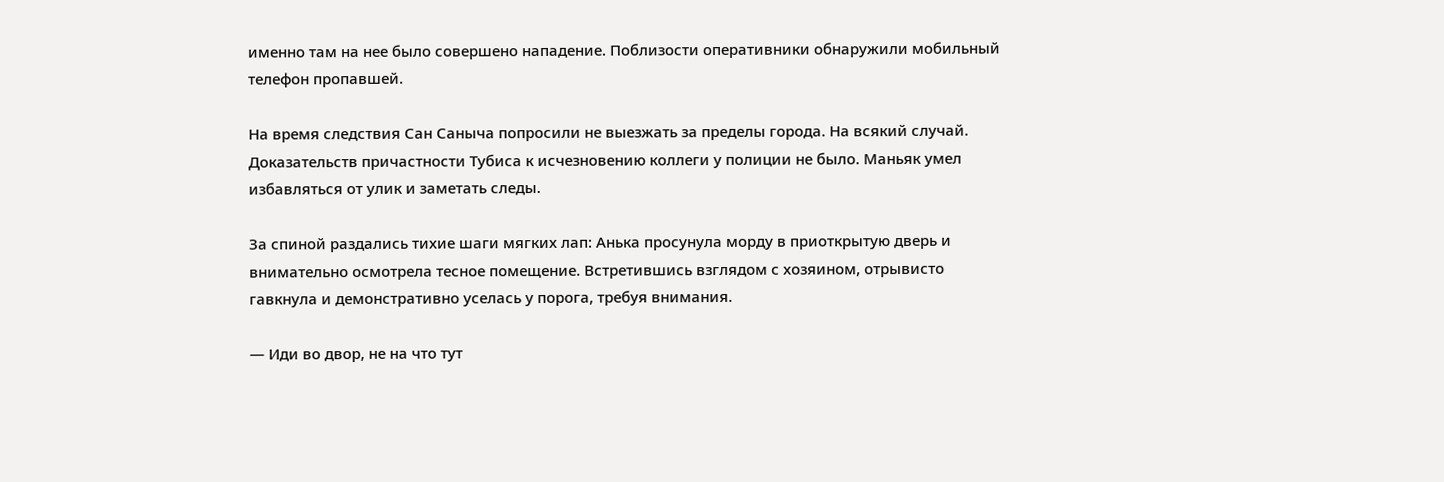именно там на нее было совершено нападение. Поблизости оперативники обнаружили мобильный телефон пропавшей.

На время следствия Сан Саныча попросили не выезжать за пределы города. На всякий случай. Доказательств причастности Тубиса к исчезновению коллеги у полиции не было. Маньяк умел избавляться от улик и заметать следы.

За спиной раздались тихие шаги мягких лап: Анька просунула морду в приоткрытую дверь и внимательно осмотрела тесное помещение. Встретившись взглядом с хозяином, отрывисто гавкнула и демонстративно уселась у порога, требуя внимания.

— Иди во двор, не на что тут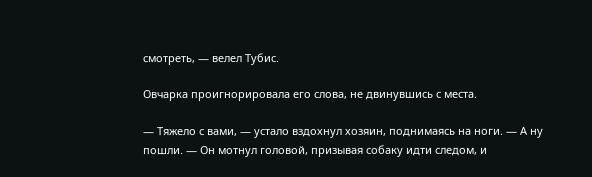смотреть, — велел Тубис.

Овчарка проигнорировала его слова, не двинувшись с места.

— Тяжело с вами, — устало вздохнул хозяин, поднимаясь на ноги. — А ну пошли. — Он мотнул головой, призывая собаку идти следом, и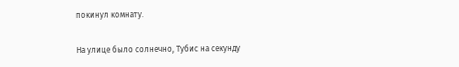покинул комнату.

На улице было солнечно, Тубис на секунду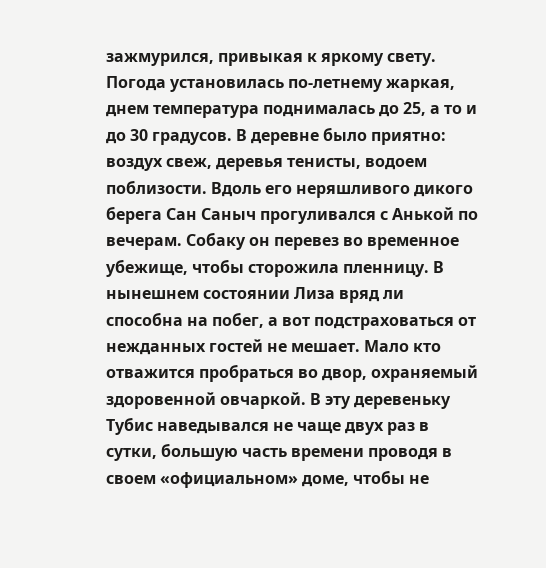зажмурился, привыкая к яркому свету. Погода установилась по-летнему жаркая, днем температура поднималась до 25, а то и до 30 градусов. В деревне было приятно: воздух свеж, деревья тенисты, водоем поблизости. Вдоль его неряшливого дикого берега Сан Саныч прогуливался с Анькой по вечерам. Собаку он перевез во временное убежище, чтобы сторожила пленницу. В нынешнем состоянии Лиза вряд ли способна на побег, а вот подстраховаться от нежданных гостей не мешает. Мало кто отважится пробраться во двор, охраняемый здоровенной овчаркой. В эту деревеньку Тубис наведывался не чаще двух раз в сутки, большую часть времени проводя в своем «официальном» доме, чтобы не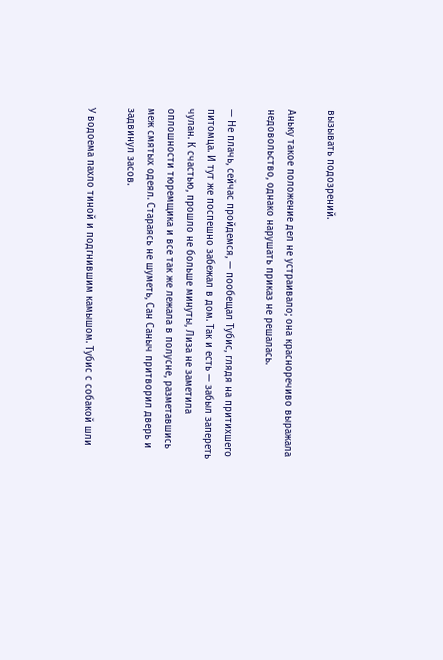вызывать подозрений.

Аньку такое положение дел не устраивало; она красноречиво выражала недовольство, однако нарушать приказ не решалась.

— Не плачь, сейчас пройдемся, — пообещал Тубис, глядя на притихшего питомца. И тут же поспешно забежал в дом. Так и есть — забыл запереть чулан. К счастью, прошло не больше минуты, Лиза не заметила оплошности тюремщика и все так же лежала в полусне, разметавшись меж смятых одеял. Стараясь не шуметь, Сан Саныч притворил дверь и задвинул засов.

У водоема пахло тиной и подгнившим камышом. Тубис с собакой шли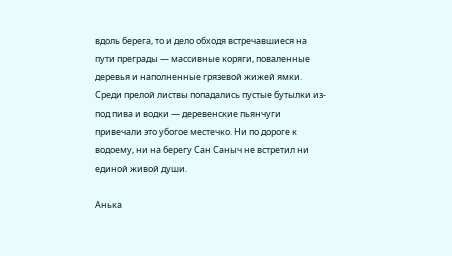вдоль берега, то и дело обходя встречавшиеся на пути преграды — массивные коряги, поваленные деревья и наполненные грязевой жижей ямки. Среди прелой листвы попадались пустые бутылки из-под пива и водки — деревенские пьянчуги привечали это убогое местечко. Ни по дороге к водоему, ни на берегу Сан Саныч не встретил ни единой живой души.

Анька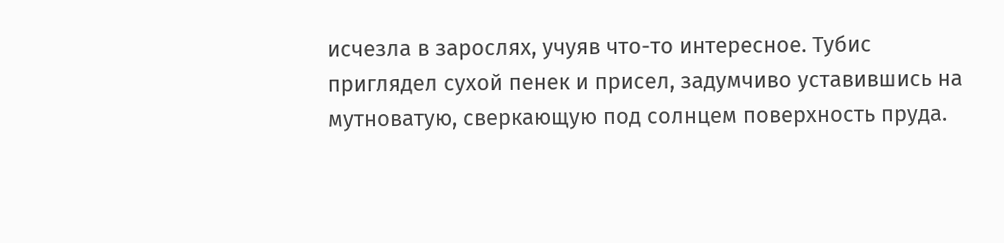исчезла в зарослях, учуяв что-то интересное. Тубис приглядел сухой пенек и присел, задумчиво уставившись на мутноватую, сверкающую под солнцем поверхность пруда.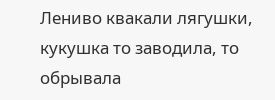Лениво квакали лягушки, кукушка то заводила, то обрывала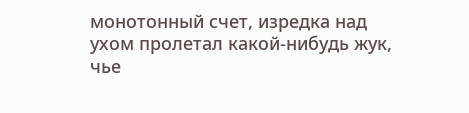монотонный счет, изредка над ухом пролетал какой-нибудь жук, чье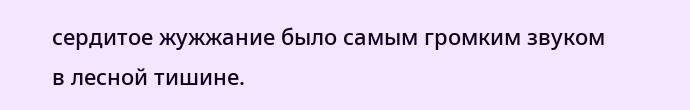сердитое жужжание было самым громким звуком в лесной тишине.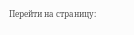Перейти на страницу: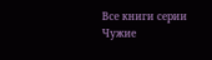Все книги серии Чужие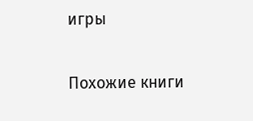игры

Похожие книги